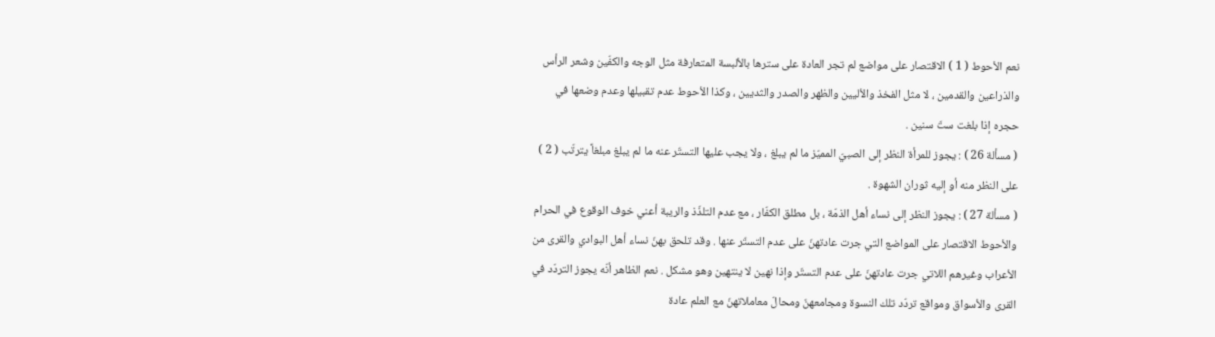نعم الأحوط ( 1 ) الاقتصار على مواضع لم تجر العادة على سترها بالألبسة المتعارفة مثل الوجه والكفّين وشعر الرأس والذراعين والقدمين ، لا مثل الفخذ والأليين والظهر والصدر والثديين ، وكذا الأحوط عدم تقبيلها وعدم وضعها في حجره إذا بلغت ستّ سنين .
( مسألة 26 ) : يجوز للمرأة النظر إلى الصبيّ المميّز ما لم يبلغ ، ولا يجب عليها التستّر عنه ما لم يبلغ مبلغاً يترتّب ( 2 ) على النظر منه أو إليه ثوران الشهوة .
( مسألة 27 ) : يجوز النظر إلى نساء أهل الذمّة ، بل مطلق الكفّار ، مع عدم التلذّذ والريبة أعني خوف الوقوع في الحرام والأحوط الاقتصار على المواضع التي جرت عادتهنّ على عدم التستّر عنها . وقد تلحق بهنّ نساء أهل البوادي والقرى من الأعراب وغيرهم اللاتي جرت عادتهنّ على عدم التستّر وإذا نهين لا ينتهين وهو مشكل . نعم الظاهر أنّه يجوز التردّد في القرى والأسواق ومواقع تردّد تلك النسوة ومجامعهنّ ومحالّ معاملاتهنّ مع العلم عادة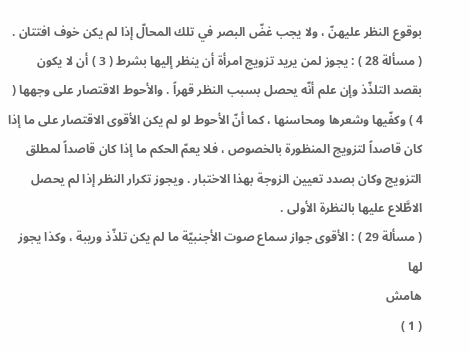بوقوع النظر عليهنّ ، ولا يجب غضّ البصر في تلك المحالّ إذا لم يكن خوف افتتان .
( مسألة 28 ) : يجوز لمن يريد تزويج امرأة أن ينظر إليها بشرط ( 3 ) أن لا يكون بقصد التلذّذ وإن علم أنّه يحصل بسبب النظر قهراً . والأحوط الاقتصار على وجهها ( 4 ) وكفّيها وشعرها ومحاسنها ، كما أنّ الأحوط لو لم يكن الأقوى الاقتصار على ما إذا كان قاصداً لتزويج المنظورة بالخصوص ، فلا يعمّ الحكم ما إذا كان قاصداً لمطلق التزويج وكان بصدد تعيين الزوجة بهذا الاختبار . ويجوز تكرار النظر إذا لم يحصل الاطَّلاع عليها بالنظرة الأولى .
( مسألة 29 ) : الأقوى جواز سماع صوت الأجنبيّة ما لم يكن تلذّذ وريبة ، وكذا يجوز لها
هامش
( 1 )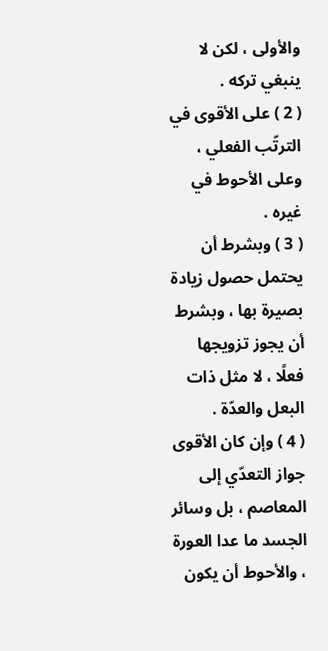والأولى ، لكن لا ينبغي تركه .
( 2 ) على الأقوى في الترتّب الفعلي ، وعلى الأحوط في غيره .
( 3 ) وبشرط أن يحتمل حصول زيادة بصيرة بها ، وبشرط أن يجوز تزويجها فعلًا ، لا مثل ذات البعل والعدّة .
( 4 ) وإن كان الأقوى جواز التعدّي إلى المعاصم ، بل وسائر الجسد ما عدا العورة ، والأحوط أن يكون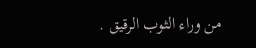من وراء الثوب الرقيق .